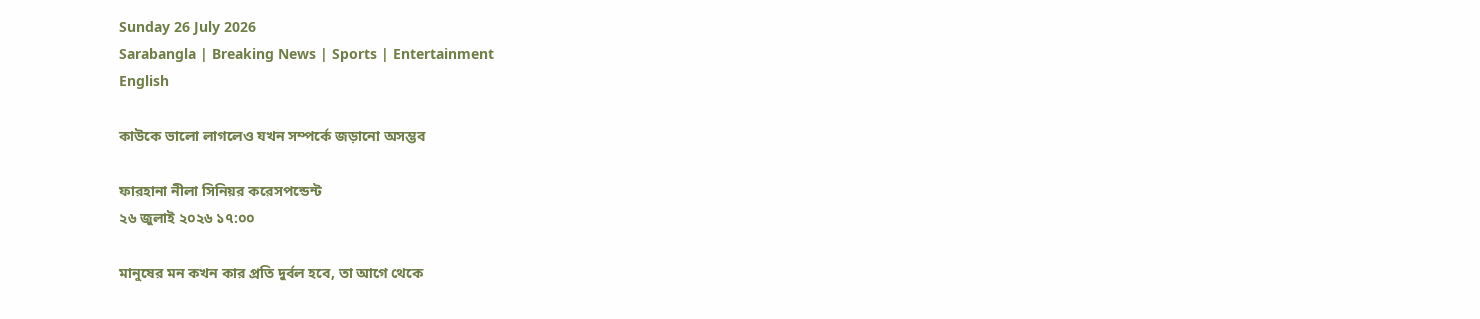Sunday 26 July 2026
Sarabangla | Breaking News | Sports | Entertainment
English

কাউকে ভালো লাগলেও যখন সম্পর্কে জড়ানো অসম্ভব

ফারহানা নীলা সিনিয়র করেসপন্ডেন্ট
২৬ জুলাই ২০২৬ ১৭:০০

মানুষের মন কখন কার প্রতি দুর্বল হবে, তা আগে থেকে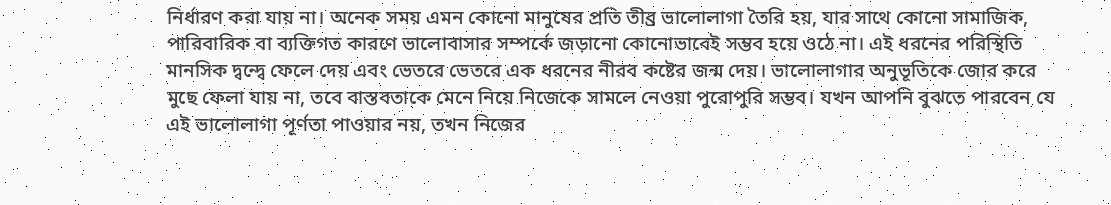নির্ধারণ করা যায় না। অনেক সময় এমন কোনো মানুষের প্রতি তীব্র ভালোলাগা তৈরি হয়, যার সাথে কোনো সামাজিক, পারিবারিক বা ব্যক্তিগত কারণে ভালোবাসার সম্পর্কে জড়ানো কোনোভাবেই সম্ভব হয়ে ওঠে না। এই ধরনের পরিস্থিতি মানসিক দ্বন্দ্বে ফেলে দেয় এবং ভেতরে ভেতরে এক ধরনের নীরব কষ্টের জন্ম দেয়। ভালোলাগার অনুভূতিকে জোর করে মুছে ফেলা যায় না, তবে বাস্তবতাকে মেনে নিয়ে নিজেকে সামলে নেওয়া পুরোপুরি সম্ভব। যখন আপনি বুঝতে পারবেন যে এই ভালোলাগা পূর্ণতা পাওয়ার নয়, তখন নিজের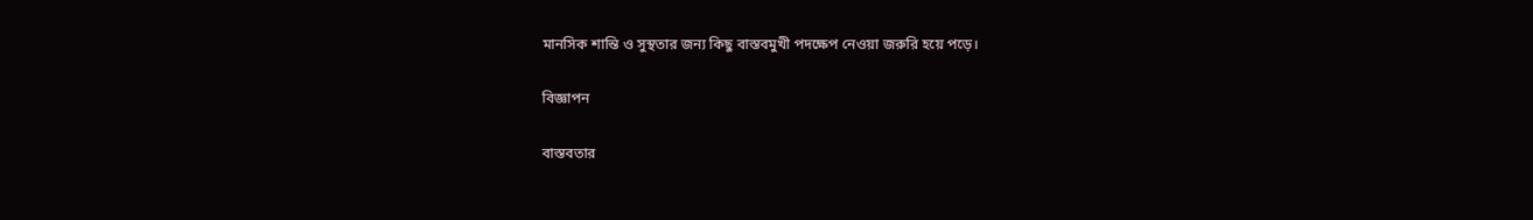মানসিক শান্তি ও সুস্থতার জন্য কিছু বাস্তবমুখী পদক্ষেপ নেওয়া জরুরি হয়ে পড়ে।

বিজ্ঞাপন

বাস্তবতার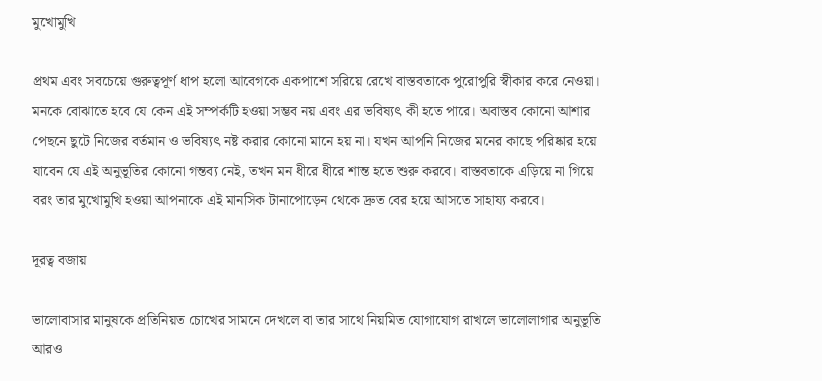মুখোমুখি

প্রথম এবং সবচেয়ে গুরুত্বপূর্ণ ধাপ হলো আবেগকে একপাশে সরিয়ে রেখে বাস্তবতাকে পুরোপুরি স্বীকার করে নেওয়া। মনকে বোঝাতে হবে যে কেন এই সম্পর্কটি হওয়া সম্ভব নয় এবং এর ভবিষ্যৎ কী হতে পারে। অবাস্তব কোনো আশার পেছনে ছুটে নিজের বর্তমান ও ভবিষ্যৎ নষ্ট করার কোনো মানে হয় না। যখন আপনি নিজের মনের কাছে পরিষ্কার হয়ে যাবেন যে এই অনুভূতির কোনো গন্তব্য নেই, তখন মন ধীরে ধীরে শান্ত হতে শুরু করবে। বাস্তবতাকে এড়িয়ে না গিয়ে বরং তার মুখোমুখি হওয়া আপনাকে এই মানসিক টানাপোড়েন থেকে দ্রুত বের হয়ে আসতে সাহায্য করবে।

দূরত্ব বজায়

ভালোবাসার মানুষকে প্রতিনিয়ত চোখের সামনে দেখলে বা তার সাথে নিয়মিত যোগাযোগ রাখলে ভালোলাগার অনুভূতি আরও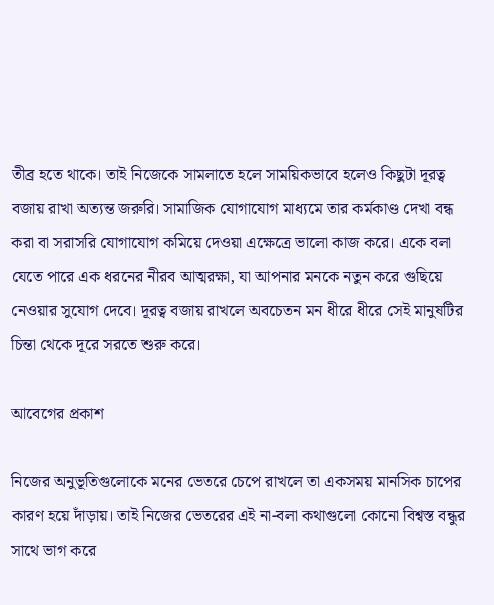তীব্র হতে থাকে। তাই নিজেকে সামলাতে হলে সাময়িকভাবে হলেও কিছুটা দূরত্ব বজায় রাখা অত্যন্ত জরুরি। সামাজিক যোগাযোগ মাধ্যমে তার কর্মকাণ্ড দেখা বন্ধ করা বা সরাসরি যোগাযোগ কমিয়ে দেওয়া এক্ষেত্রে ভালো কাজ করে। একে বলা যেতে পারে এক ধরনের নীরব আত্মরক্ষা, যা আপনার মনকে নতুন করে গুছিয়ে নেওয়ার সুযোগ দেবে। দূরত্ব বজায় রাখলে অবচেতন মন ধীরে ধীরে সেই মানুষটির চিন্তা থেকে দূরে সরতে শুরু করে।

আবেগের প্রকাশ

নিজের অনুভূতিগুলোকে মনের ভেতরে চেপে রাখলে তা একসময় মানসিক চাপের কারণ হয়ে দাঁড়ায়। তাই নিজের ভেতরের এই না-বলা কথাগুলো কোনো বিশ্বস্ত বন্ধুর সাথে ভাগ করে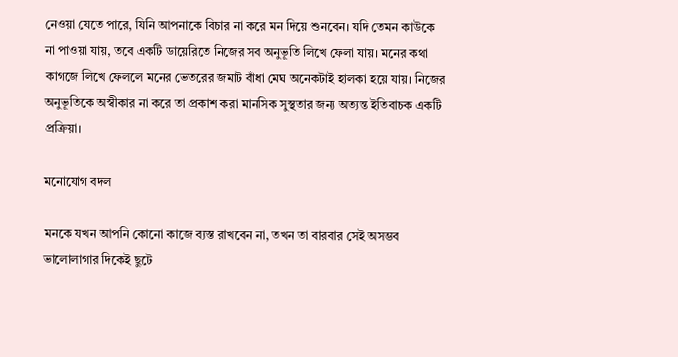নেওয়া যেতে পারে, যিনি আপনাকে বিচার না করে মন দিয়ে শুনবেন। যদি তেমন কাউকে না পাওয়া যায়, তবে একটি ডায়েরিতে নিজের সব অনুভূতি লিখে ফেলা যায়। মনের কথা কাগজে লিখে ফেললে মনের ভেতরের জমাট বাঁধা মেঘ অনেকটাই হালকা হয়ে যায়। নিজের অনুভূতিকে অস্বীকার না করে তা প্রকাশ করা মানসিক সুস্থতার জন্য অত্যন্ত ইতিবাচক একটি প্রক্রিয়া।

মনোযোগ বদল

মনকে যখন আপনি কোনো কাজে ব্যস্ত রাখবেন না, তখন তা বারবার সেই অসম্ভব ভালোলাগার দিকেই ছুটে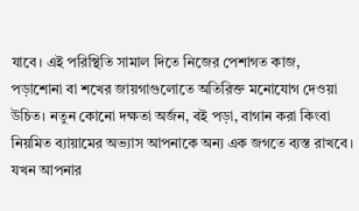যাবে। এই পরিস্থিতি সামাল দিতে নিজের পেশাগত কাজ, পড়াশোনা বা শখের জায়গাগুলোতে অতিরিক্ত মনোযোগ দেওয়া উচিত। নতুন কোনো দক্ষতা অর্জন, বই পড়া, বাগান করা কিংবা নিয়মিত ব্যায়ামের অভ্যাস আপনাকে অন্য এক জগতে ব্যস্ত রাখবে। যখন আপনার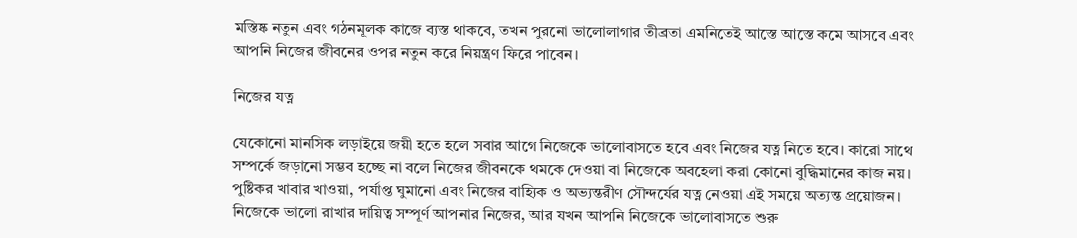মস্তিষ্ক নতুন এবং গঠনমূলক কাজে ব্যস্ত থাকবে, তখন পুরনো ভালোলাগার তীব্রতা এমনিতেই আস্তে আস্তে কমে আসবে এবং আপনি নিজের জীবনের ওপর নতুন করে নিয়ন্ত্রণ ফিরে পাবেন।

নিজের যত্ন

যেকোনো মানসিক লড়াইয়ে জয়ী হতে হলে সবার আগে নিজেকে ভালোবাসতে হবে এবং নিজের যত্ন নিতে হবে। কারো সাথে সম্পর্কে জড়ানো সম্ভব হচ্ছে না বলে নিজের জীবনকে থমকে দেওয়া বা নিজেকে অবহেলা করা কোনো বুদ্ধিমানের কাজ নয়। পুষ্টিকর খাবার খাওয়া, পর্যাপ্ত ঘুমানো এবং নিজের বাহ্যিক ও অভ্যন্তরীণ সৌন্দর্যের যত্ন নেওয়া এই সময়ে অত্যন্ত প্রয়োজন। নিজেকে ভালো রাখার দায়িত্ব সম্পূর্ণ আপনার নিজের, আর যখন আপনি নিজেকে ভালোবাসতে শুরু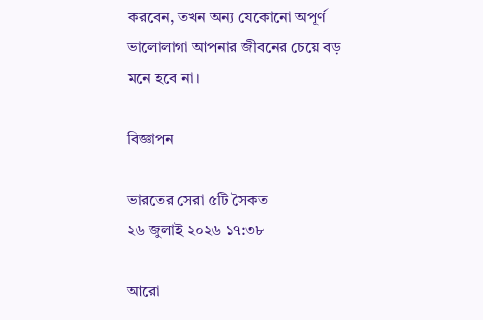করবেন, তখন অন্য যেকোনো অপূর্ণ ভালোলাগা আপনার জীবনের চেয়ে বড় মনে হবে না।

বিজ্ঞাপন

ভারতের সেরা ৫টি সৈকত
২৬ জুলাই ২০২৬ ১৭:৩৮

আরো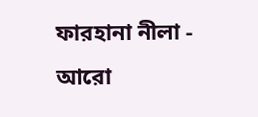ফারহানা নীলা - আরো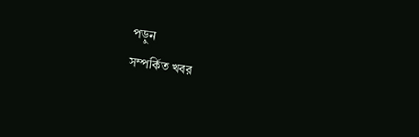পড়ুন
সম্পর্কিত খবর